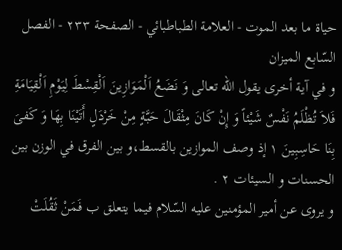حياة ما بعد الموت - العلامة الطباطبائي - الصفحة ٢٣٣ - الفصل السّابع الميزان
و في آية أخرى يقول اللّه تعالى وَ نَضَعُ اَلْمَوَازِينَ اَلْقِسْطَ لِيَوْمِ اَلْقِيَامَةِ فَلاَ تُظْلَمُ نَفْسٌ شَيْئاً وَ إِنْ كَانَ مِثْقَالَ حَبَّةٍ مِنْ خَرْدَلٍ أَتَيْنَا بِهَا وَ كَفىَ بِنَا حَاسِبِينَ ١ إذ وصف الموازين بالقسط،و بين الفرق في الوزن بين الحسنات و السيئات ٢ .
و يروى عن أمير المؤمنين عليه السّلام فيما يتعلق ب فَمَنْ ثَقُلَتْ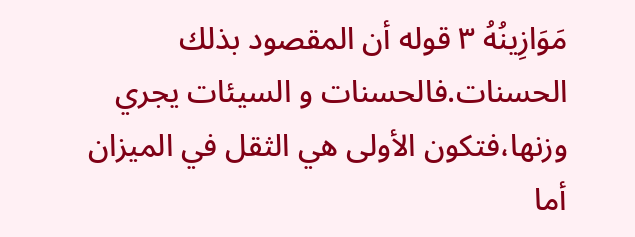مَوَازِينُهُ ٣ قوله أن المقصود بذلك الحسنات.فالحسنات و السيئات يجري وزنها،فتكون الأولى هي الثقل في الميزان أما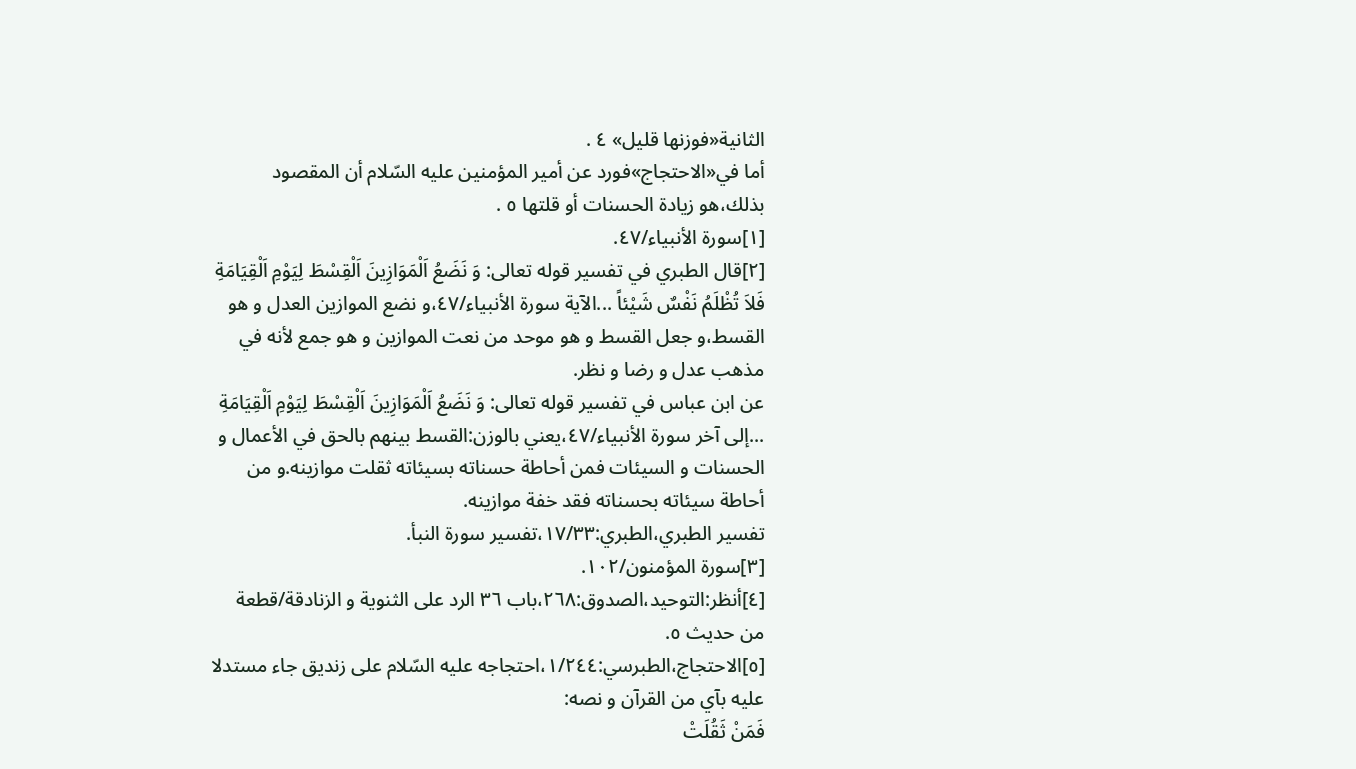الثانية«فوزنها قليل» ٤ .
أما في«الاحتجاج»فورد عن أمير المؤمنين عليه السّلام أن المقصود بذلك،هو زيادة الحسنات أو قلتها ٥ .
[١]سورة الأنبياء/٤٧.
[٢]قال الطبري في تفسير قوله تعالى: وَ نَضَعُ اَلْمَوَازِينَ اَلْقِسْطَ لِيَوْمِ اَلْقِيَامَةِ فَلاَ تُظْلَمُ نَفْسٌ شَيْئاً ...الآية سورة الأنبياء/٤٧،و نضع الموازين العدل و هو القسط،و جعل القسط و هو موحد من نعت الموازين و هو جمع لأنه في مذهب عدل و رضا و نظر.
عن ابن عباس في تفسير قوله تعالى: وَ نَضَعُ اَلْمَوَازِينَ اَلْقِسْطَ لِيَوْمِ اَلْقِيَامَةِ ...إلى آخر سورة الأنبياء/٤٧،يعني بالوزن:القسط بينهم بالحق في الأعمال و الحسنات و السيئات فمن أحاطة حسناته بسيئاته ثقلت موازينه.و من أحاطة سيئاته بحسناته فقد خفة موازينه.
تفسير الطبري،الطبري:١٧/٣٣،تفسير سورة النبأ.
[٣]سورة المؤمنون/١٠٢.
[٤]أنظر:التوحيد،الصدوق:٢٦٨،باب ٣٦ الرد على الثنوية و الزنادقة/قطعة من حديث ٥.
[٥]الاحتجاج،الطبرسي:١/٢٤٤،احتجاجه عليه السّلام على زنديق جاء مستدلا عليه بآي من القرآن و نصه:
فَمَنْ ثَقُلَتْ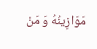مَوَازِينُهُ وَ مَنْ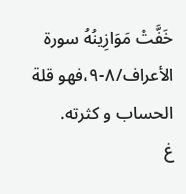خَفَّتْ مَوَازِينُهُ سورة الأعراف/٨-٩،فهو قلة الحساب و كثرته.
غ